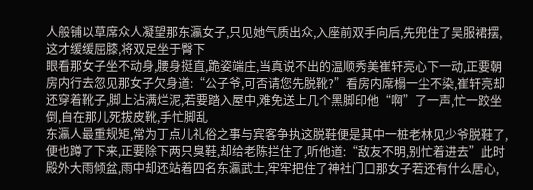人般铺以草席众人凝望那东瀛女子,只见她气质出众,入座前双手向后,先兜住了吴服裙摆,这才缓缓屈膝,将双足坐于臀下
眼看那女子坐不动身,腰身挺直,跪姿端庄,当真说不出的温顺秀美崔轩亮心下一动,正要朝房内行去忽见那女子欠身道:“公子爷,可否请您先脱靴?”看房内席榻一尘不染,崔轩亮却还穿着靴子,脚上沾满烂泥,若要踏入屋中,难免送上几个黑脚印他“啊”了一声,忙一跤坐倒,自在那儿死拔皮靴,手忙脚乱
东瀛人最重规矩,常为丁点儿礼俗之事与宾客争执这脱鞋便是其中一桩老林见少爷脱鞋了,便也蹲了下来,正要除下两只臭鞋,却给老陈拦住了,听他道:“敌友不明,别忙着进去”此时殿外大雨倾盆,雨中却还站着四名东瀛武士,牢牢把住了神社门口那女子若还有什么居心,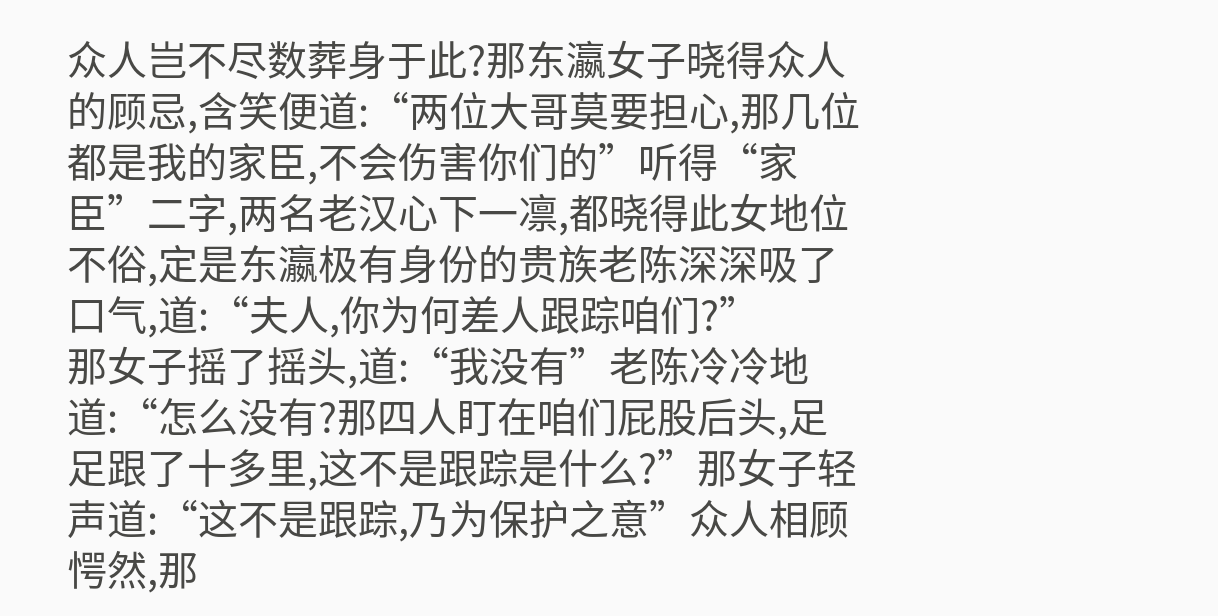众人岂不尽数葬身于此?那东瀛女子晓得众人的顾忌,含笑便道:“两位大哥莫要担心,那几位都是我的家臣,不会伤害你们的”听得“家臣”二字,两名老汉心下一凛,都晓得此女地位不俗,定是东瀛极有身份的贵族老陈深深吸了口气,道:“夫人,你为何差人跟踪咱们?”
那女子摇了摇头,道:“我没有”老陈冷冷地道:“怎么没有?那四人盯在咱们屁股后头,足足跟了十多里,这不是跟踪是什么?”那女子轻声道:“这不是跟踪,乃为保护之意”众人相顾愕然,那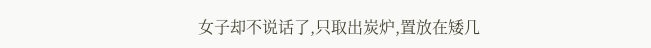女子却不说话了,只取出炭炉,置放在矮几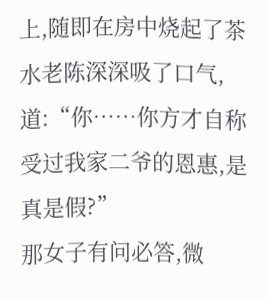上,随即在房中烧起了茶水老陈深深吸了口气,道:“你……你方才自称受过我家二爷的恩惠,是真是假?”
那女子有问必答,微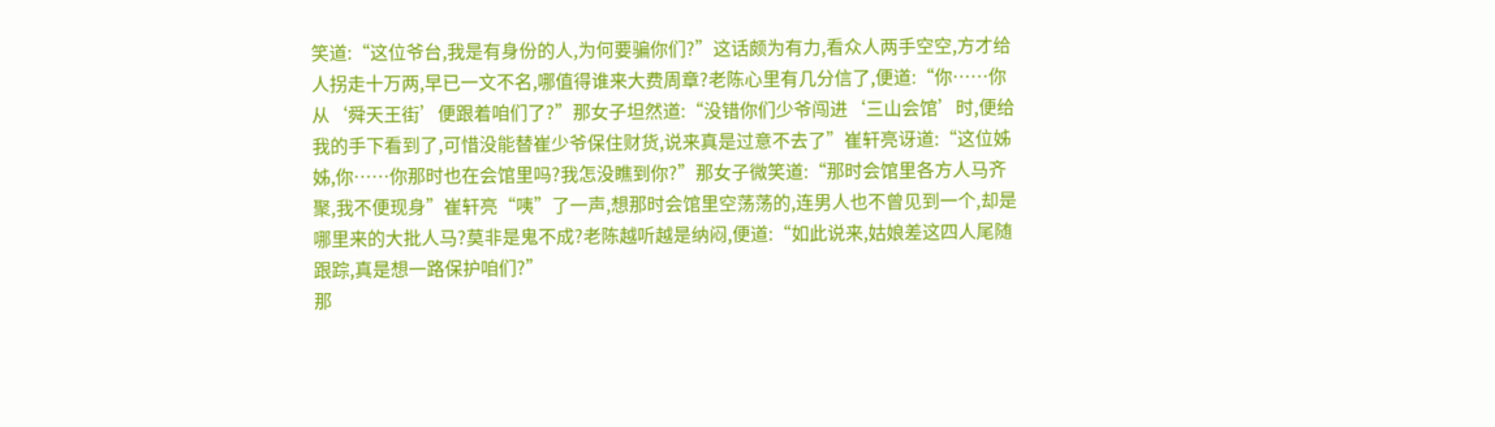笑道:“这位爷台,我是有身份的人,为何要骗你们?”这话颇为有力,看众人两手空空,方才给人拐走十万两,早已一文不名,哪值得谁来大费周章?老陈心里有几分信了,便道:“你……你从‘舜天王街’便跟着咱们了?”那女子坦然道:“没错你们少爷闯进‘三山会馆’时,便给我的手下看到了,可惜没能替崔少爷保住财货,说来真是过意不去了”崔轩亮讶道:“这位姊姊,你……你那时也在会馆里吗?我怎没瞧到你?”那女子微笑道:“那时会馆里各方人马齐聚,我不便现身”崔轩亮“咦”了一声,想那时会馆里空荡荡的,连男人也不曾见到一个,却是哪里来的大批人马?莫非是鬼不成?老陈越听越是纳闷,便道:“如此说来,姑娘差这四人尾随跟踪,真是想一路保护咱们?”
那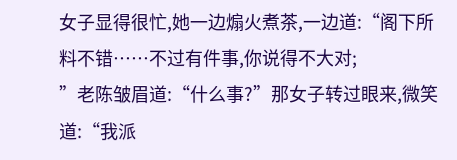女子显得很忙,她一边煽火煮茶,一边道:“阁下所料不错……不过有件事,你说得不大对;
”老陈皱眉道:“什么事?”那女子转过眼来,微笑道:“我派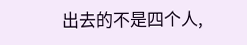出去的不是四个人,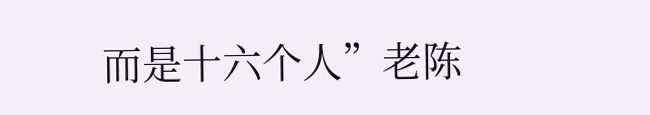而是十六个人”老陈